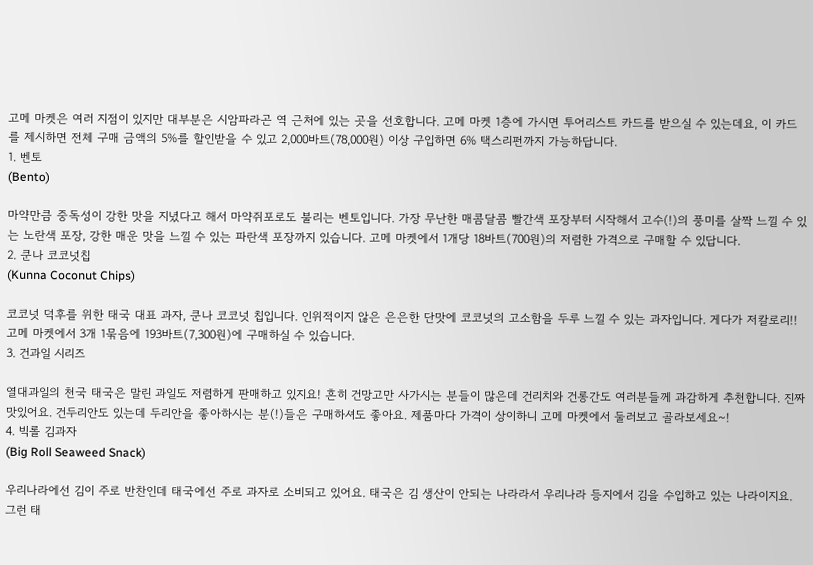고메 마켓은 여러 지점이 있지만 대부분은 시암파라곤 역 근처에 있는 곳을 선호합니다. 고메 마켓 1층에 가시면 투어리스트 카드를 받으실 수 있는데요, 이 카드를 제시하면 전체 구매 금액의 5%를 할인받을 수 있고 2,000바트(78,000원) 이상 구입하면 6% 택스리펀까지 가능하답니다.
1. 벤토
(Bento)

마약만큼 중독성이 강한 맛을 지녔다고 해서 마약쥐포로도 불리는 벤토입니다. 가장 무난한 매콤달콤 빨간색 포장부터 시작해서 고수(!)의 풍미를 살짝 느낄 수 있는 노란색 포장, 강한 매운 맛을 느낄 수 있는 파란색 포장까지 있습니다. 고메 마켓에서 1개당 18바트(700원)의 저렴한 가격으로 구매할 수 있답니다.
2. 쿤나 코코넛칩
(Kunna Coconut Chips)

코코넛 덕후를 위한 태국 대표 과자, 쿤나 코코넛 칩입니다. 인위적이지 않은 은은한 단맛에 코코넛의 고소함을 두루 느낄 수 있는 과자입니다. 게다가 저칼로리!! 고메 마켓에서 3개 1묶음에 193바트(7,300원)에 구매하실 수 있습니다.
3. 건과일 시리즈

열대과일의 천국 태국은 말린 과일도 저렴하게 판매하고 있지요! 흔히 건망고만 사가시는 분들이 많은데 건리치와 건롱간도 여러분들께 과감하게 추천합니다. 진짜 맛있어요. 건두리안도 있는데 두리안을 좋아하시는 분(!)들은 구매하셔도 좋아요. 제품마다 가격이 상이하니 고메 마켓에서 둘러보고 골라보세요~!
4. 빅롤 김과자
(Big Roll Seaweed Snack)

우리나라에선 김이 주로 반찬인데 태국에선 주로 과자로 소비되고 있어요. 태국은 김 생산이 안되는 나라라서 우리나라 등지에서 김을 수입하고 있는 나라이지요. 그런 태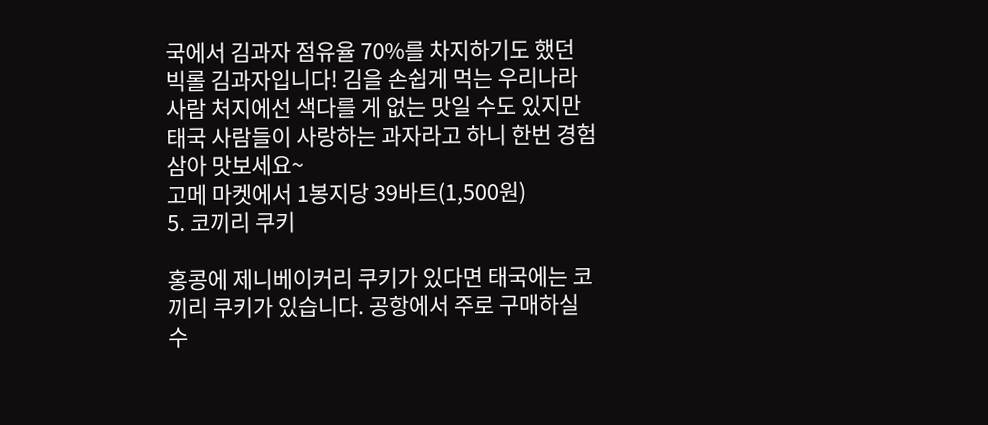국에서 김과자 점유율 70%를 차지하기도 했던 빅롤 김과자입니다! 김을 손쉽게 먹는 우리나라 사람 처지에선 색다를 게 없는 맛일 수도 있지만 태국 사람들이 사랑하는 과자라고 하니 한번 경험삼아 맛보세요~
고메 마켓에서 1봉지당 39바트(1,500원)
5. 코끼리 쿠키

홍콩에 제니베이커리 쿠키가 있다면 태국에는 코끼리 쿠키가 있습니다. 공항에서 주로 구매하실 수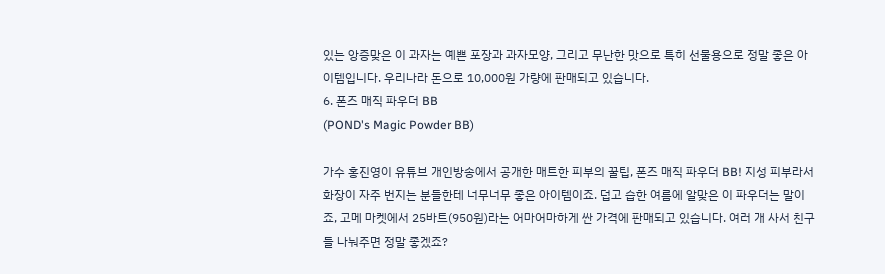있는 앙증맞은 이 과자는 예쁜 포장과 과자모양, 그리고 무난한 맛으로 특히 선물용으로 정말 좋은 아이템입니다. 우리나라 돈으로 10,000원 가량에 판매되고 있습니다.
6. 폰즈 매직 파우더 BB
(POND's Magic Powder BB)

가수 홍진영이 유튜브 개인방송에서 공개한 매트한 피부의 꿀팁, 폰즈 매직 파우더 BB! 지성 피부라서 화장이 자주 번지는 분들한테 너무너무 좋은 아이템이죠. 덥고 습한 여름에 알맞은 이 파우더는 말이죠, 고메 마켓에서 25바트(950원)라는 어마어마하게 싼 가격에 판매되고 있습니다. 여러 개 사서 친구들 나눠주면 정말 좋겠죠?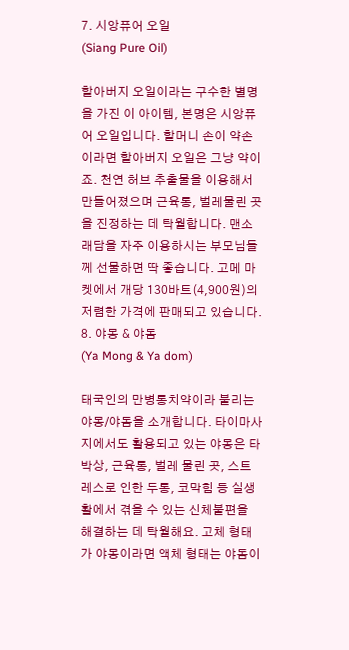7. 시앙퓨어 오일
(Siang Pure Oil)

할아버지 오일이라는 구수한 별명을 가진 이 아이템, 본명은 시앙퓨어 오일입니다. 할머니 손이 약손이라면 할아버지 오일은 그냥 약이죠. 천연 허브 추출물을 이용해서 만들어졌으며 근육통, 벌레물린 곳을 진정하는 데 탁월합니다. 맨소래담을 자주 이용하시는 부모님들께 선물하면 딱 좋습니다. 고메 마켓에서 개당 130바트(4,900원)의 저렴한 가격에 판매되고 있습니다.
8. 야몽 & 야돔
(Ya Mong & Ya dom)

태국인의 만병통치약이라 불리는 야몽/야돔을 소개합니다. 타이마사지에서도 활용되고 있는 야몽은 타박상, 근육통, 벌레 물린 곳, 스트레스로 인한 두통, 코막힘 등 실생활에서 겪을 수 있는 신체불편을 해결하는 데 탁월해요. 고체 형태가 야몽이라면 액체 형태는 야돔이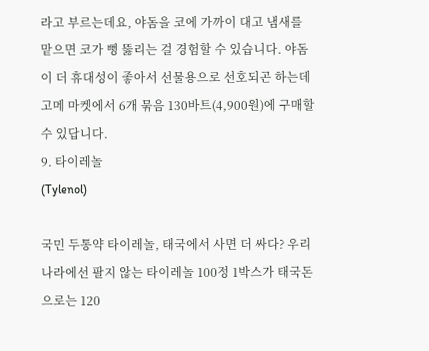라고 부르는데요, 야돔을 코에 가까이 대고 냄새를 맡으면 코가 뻥 뚫리는 걸 경험할 수 있습니다. 야돔이 더 휴대성이 좋아서 선물용으로 선호되곤 하는데 고메 마켓에서 6개 묶음 130바트(4,900원)에 구매할 수 있답니다.
9. 타이레놀
(Tylenol)

국민 두통약 타이레놀, 태국에서 사면 더 싸다? 우리나라에선 팔지 않는 타이레놀 100정 1박스가 태국돈으로는 120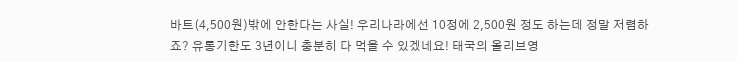바트(4,500원)밖에 안한다는 사실! 우리나라에선 10정에 2,500원 정도 하는데 정말 저렴하죠? 유통기한도 3년이니 충분히 다 먹을 수 있겠네요! 태국의 올리브영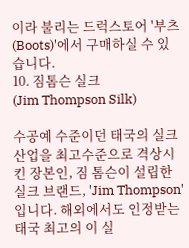이라 불리는 드럭스토어 '부츠(Boots)'에서 구매하실 수 있습니다.
10. 짐톰슨 실크
(Jim Thompson Silk)

수공예 수준이던 태국의 실크산업을 최고수준으로 격상시킨 장본인, 짐 톰슨이 설립한 실크 브랜드, 'Jim Thompson'입니다. 해외에서도 인정받는 태국 최고의 이 실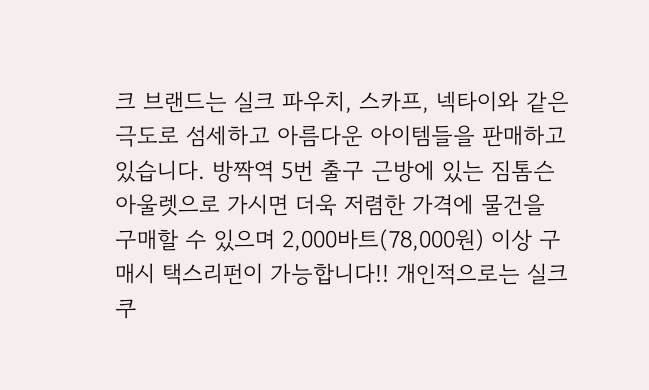크 브랜드는 실크 파우치, 스카프, 넥타이와 같은 극도로 섬세하고 아름다운 아이템들을 판매하고 있습니다. 방짝역 5번 출구 근방에 있는 짐톰슨 아울렛으로 가시면 더욱 저렴한 가격에 물건을 구매할 수 있으며 2,000바트(78,000원) 이상 구매시 택스리펀이 가능합니다!! 개인적으로는 실크 쿠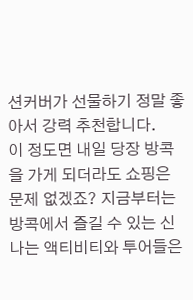션커버가 선물하기 정말 좋아서 강력 추천합니다.
이 정도면 내일 당장 방콕을 가게 되더라도 쇼핑은 문제 없겠죠? 지금부터는 방콕에서 즐길 수 있는 신나는 액티비티와 투어들은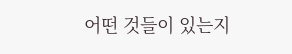어떤 것들이 있는지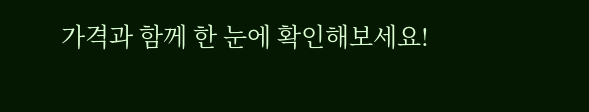가격과 함께 한 눈에 확인해보세요!